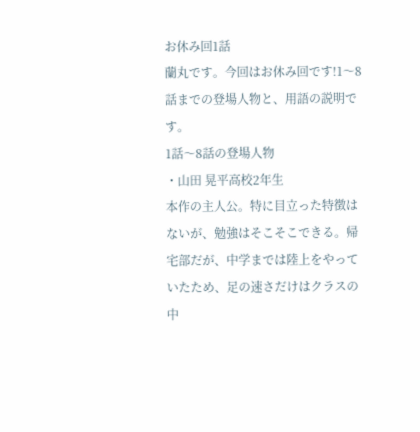お休み回1話
蘭丸です。今回はお休み回です!1〜8話までの登場人物と、用語の説明です。
1話〜8話の登場人物
・山田 晃平高校2年生
本作の主人公。特に目立った特徴はないが、勉強はそこそこできる。帰宅部だが、中学までは陸上をやっていたため、足の速さだけはクラスの中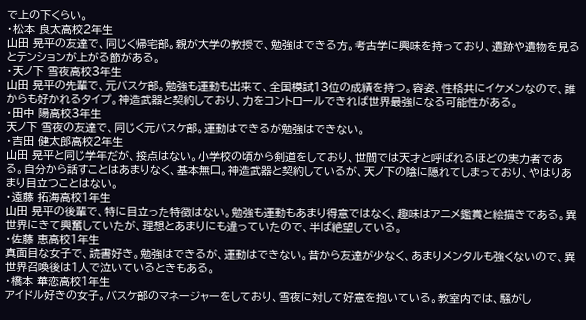で上の下くらい。
・松本 良太高校2年生
山田 晃平の友達で、同じく帰宅部。親が大学の教授で、勉強はできる方。考古学に興味を持っており、遺跡や遺物を見るとテンションが上がる節がある。
・天ノ下 雪夜高校3年生
山田 晃平の先輩で、元バスケ部。勉強も運動も出来て、全国模試13位の成績を持つ。容姿、性格共にイケメンなので、誰からも好かれるタイプ。神造武器と契約しており、力をコントロールできれば世界最強になる可能性がある。
・田中 陽高校3年生
天ノ下 雪夜の友達で、同じく元バスケ部。運動はできるが勉強はできない。
・吉田 健太郎高校2年生
山田 晃平と同じ学年だが、接点はない。小学校の頃から剣道をしており、世間では天才と呼ばれるほどの実力者である。自分から話すことはあまりなく、基本無口。神造武器と契約しているが、天ノ下の陰に隠れてしまっており、やはりあまり目立つことはない。
・遠藤 拓海高校1年生
山田 晃平の後輩で、特に目立った特徴はない。勉強も運動もあまり得意ではなく、趣味はアニメ鑑賞と絵描きである。異世界にきて興奮していたが、理想とあまりにも違っていたので、半ば絶望している。
・佐藤 恵高校1年生
真面目な女子で、読書好き。勉強はできるが、運動はできない。昔から友達が少なく、あまりメンタルも強くないので、異世界召喚後は1人で泣いているときもある。
・橋本 華恋高校1年生
アイドル好きの女子。バスケ部のマネージャーをしており、雪夜に対して好意を抱いている。教室内では、騒がし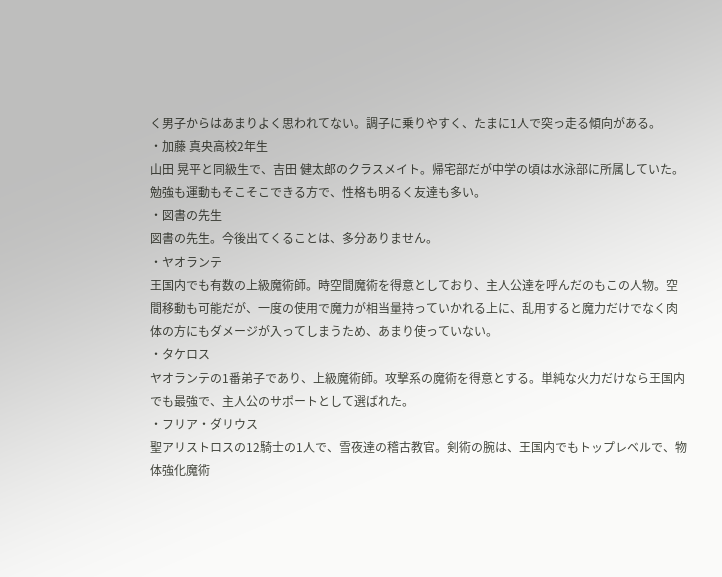く男子からはあまりよく思われてない。調子に乗りやすく、たまに1人で突っ走る傾向がある。
・加藤 真央高校2年生
山田 晃平と同級生で、吉田 健太郎のクラスメイト。帰宅部だが中学の頃は水泳部に所属していた。勉強も運動もそこそこできる方で、性格も明るく友達も多い。
・図書の先生
図書の先生。今後出てくることは、多分ありません。
・ヤオランテ
王国内でも有数の上級魔術師。時空間魔術を得意としており、主人公達を呼んだのもこの人物。空間移動も可能だが、一度の使用で魔力が相当量持っていかれる上に、乱用すると魔力だけでなく肉体の方にもダメージが入ってしまうため、あまり使っていない。
・タケロス
ヤオランテの1番弟子であり、上級魔術師。攻撃系の魔術を得意とする。単純な火力だけなら王国内でも最強で、主人公のサポートとして選ばれた。
・フリア・ダリウス
聖アリストロスの12騎士の1人で、雪夜達の稽古教官。剣術の腕は、王国内でもトップレベルで、物体強化魔術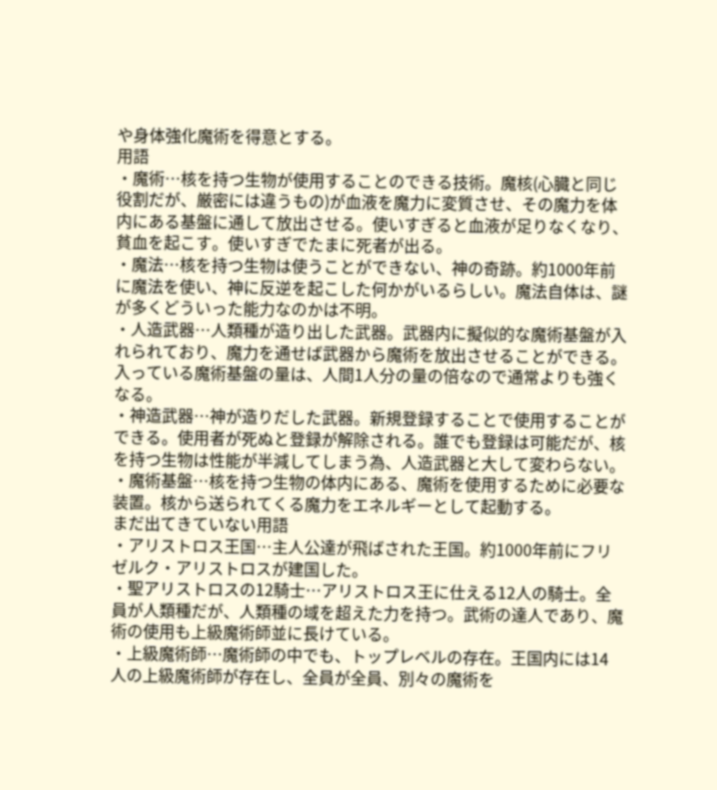や身体強化魔術を得意とする。
用語
・魔術…核を持つ生物が使用することのできる技術。魔核(心臓と同じ役割だが、厳密には違うもの)が血液を魔力に変質させ、その魔力を体内にある基盤に通して放出させる。使いすぎると血液が足りなくなり、貧血を起こす。使いすぎでたまに死者が出る。
・魔法…核を持つ生物は使うことができない、神の奇跡。約1000年前に魔法を使い、神に反逆を起こした何かがいるらしい。魔法自体は、謎が多くどういった能力なのかは不明。
・人造武器…人類種が造り出した武器。武器内に擬似的な魔術基盤が入れられており、魔力を通せば武器から魔術を放出させることができる。入っている魔術基盤の量は、人間1人分の量の倍なので通常よりも強くなる。
・神造武器…神が造りだした武器。新規登録することで使用することができる。使用者が死ぬと登録が解除される。誰でも登録は可能だが、核を持つ生物は性能が半減してしまう為、人造武器と大して変わらない。
・魔術基盤…核を持つ生物の体内にある、魔術を使用するために必要な装置。核から送られてくる魔力をエネルギーとして起動する。
まだ出てきていない用語
・アリストロス王国…主人公達が飛ばされた王国。約1000年前にフリゼルク・アリストロスが建国した。
・聖アリストロスの12騎士…アリストロス王に仕える12人の騎士。全員が人類種だが、人類種の域を超えた力を持つ。武術の達人であり、魔術の使用も上級魔術師並に長けている。
・上級魔術師…魔術師の中でも、トップレベルの存在。王国内には14人の上級魔術師が存在し、全員が全員、別々の魔術を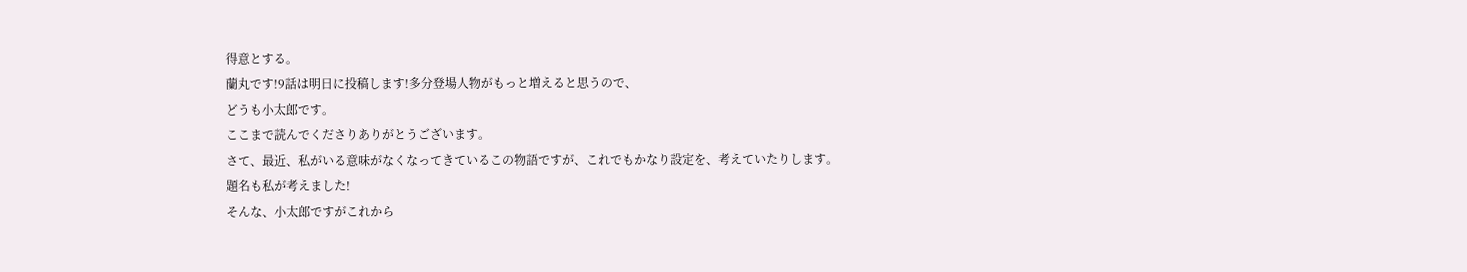得意とする。
蘭丸です!9話は明日に投稿します!多分登場人物がもっと増えると思うので、
どうも小太郎です。
ここまで読んでくださりありがとうございます。
さて、最近、私がいる意味がなくなってきているこの物語ですが、これでもかなり設定を、考えていたりします。
題名も私が考えました!
そんな、小太郎ですがこれから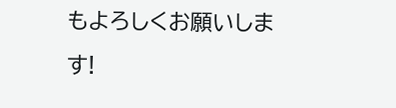もよろしくお願いします!